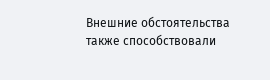Внешние обстоятельства также способствовали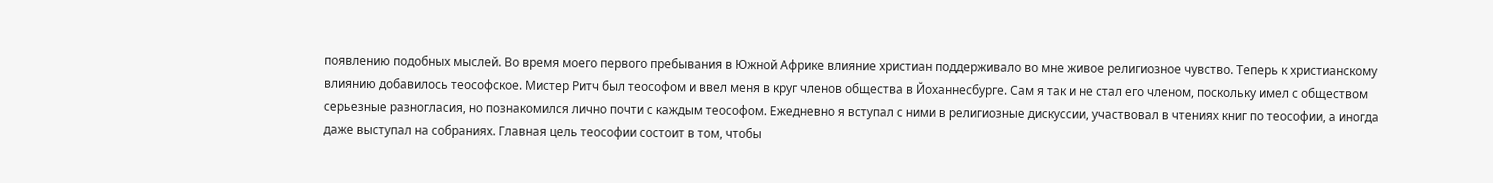появлению подобных мыслей. Во время моего первого пребывания в Южной Африке влияние христиан поддерживало во мне живое религиозное чувство. Теперь к христианскому влиянию добавилось теософское. Мистер Ритч был теософом и ввел меня в круг членов общества в Йоханнесбурге. Сам я так и не стал его членом, поскольку имел с обществом серьезные разногласия, но познакомился лично почти с каждым теософом. Ежедневно я вступал с ними в религиозные дискуссии, участвовал в чтениях книг по теософии, а иногда даже выступал на собраниях. Главная цель теософии состоит в том, чтобы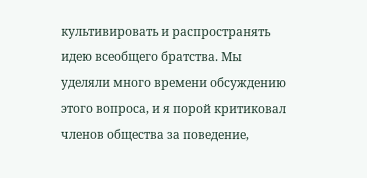культивировать и распространять идею всеобщего братства. Мы уделяли много времени обсуждению этого вопроса, и я порой критиковал членов общества за поведение,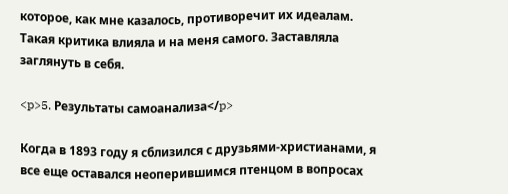которое, как мне казалось, противоречит их идеалам. Такая критика влияла и на меня самого. Заставляла заглянуть в себя.

<p>5. Результаты самоанализа</p>

Когда в 1893 году я сблизился с друзьями-христианами, я все еще оставался неоперившимся птенцом в вопросах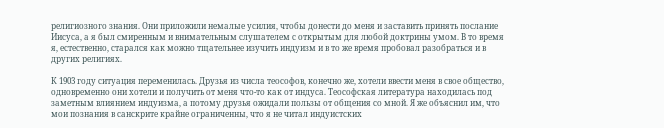религиозного знания. Они приложили немалые усилия, чтобы донести до меня и заставить принять послание Иисуса, а я был смиренным и внимательным слушателем с открытым для любой доктрины умом. В то время я, естественно, старался как можно тщательнее изучить индуизм и в то же время пробовал разобраться и в других религиях.

К 1903 году ситуация переменилась. Друзья из числа теософов, конечно же, хотели ввести меня в свое общество, одновременно они хотели и получить от меня что-то как от индуса. Теософская литература находилась под заметным влиянием индуизма, а потому друзья ожидали пользы от общения со мной. Я же объяснил им, что мои познания в санскрите крайне ограниченны, что я не читал индуистских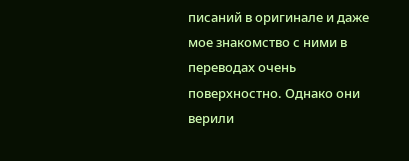писаний в оригинале и даже мое знакомство с ними в переводах очень поверхностно. Однако они верили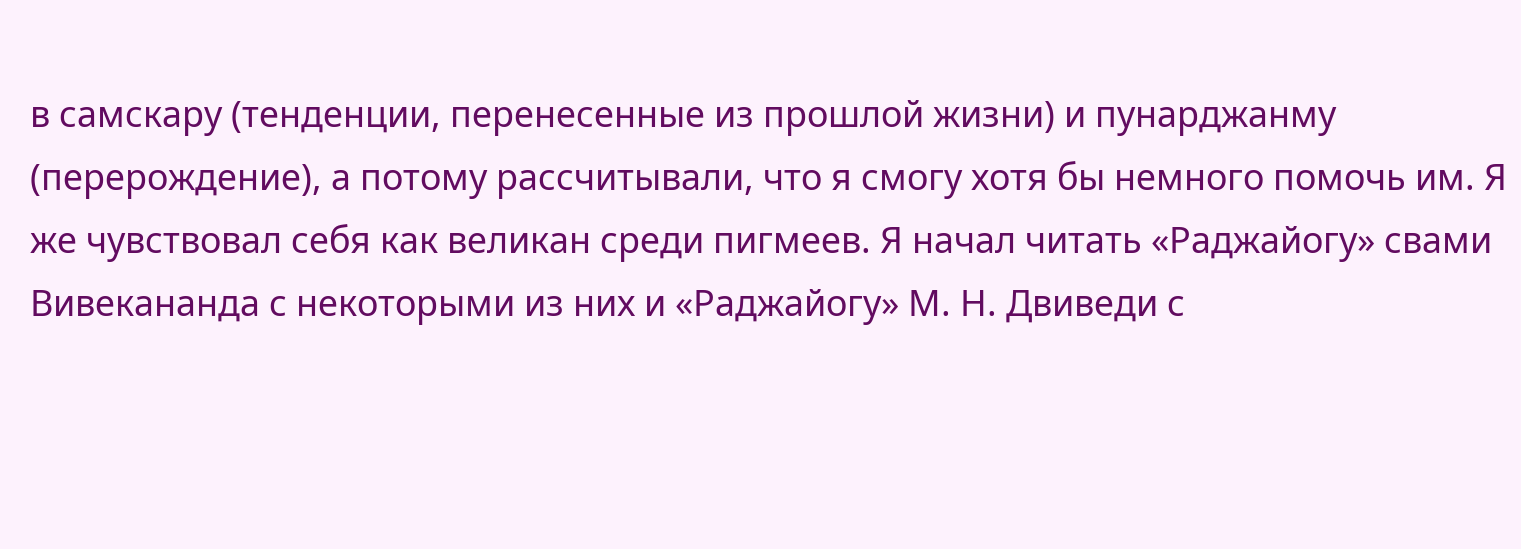в самскару (тенденции, перенесенные из прошлой жизни) и пунарджанму (перерождение), а потому рассчитывали, что я смогу хотя бы немного помочь им. Я же чувствовал себя как великан среди пигмеев. Я начал читать «Раджайогу» свами Вивекананда с некоторыми из них и «Раджайогу» М. Н. Двиведи с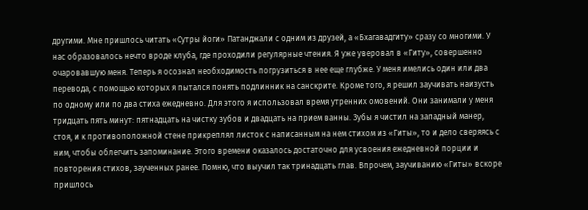другими. Мне пришлось читать «Сутры йоги» Патанджали с одним из друзей, а «Бхагавадгиту» сразу со многими. У нас образовалось нечто вроде клуба, где проходили регулярные чтения. Я уже уверовал в «Гиту», совершенно очаровавшую меня. Теперь я осознал необходимость погрузиться в нее еще глубже. У меня имелись один или два перевода, с помощью которых я пытался понять подлинник на санскрите. Кроме того, я решил заучивать наизусть по одному или по два стиха ежедневно. Для этого я использовал время утренних омовений. Они занимали у меня тридцать пять минут: пятнадцать на чистку зубов и двадцать на прием ванны. Зубы я чистил на западный манер, стоя, и к противоположной стене прикреплял листок с написанным на нем стихом из «Гиты», то и дело сверяясь с ним, чтобы облегчить запоминание. Этого времени оказалось достаточно для усвоения ежедневной порции и повторения стихов, заученных ранее. Помню, что выучил так тринадцать глав. Впрочем, заучиванию «Гиты» вскоре пришлось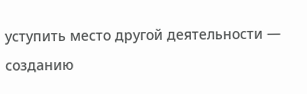уступить место другой деятельности — созданию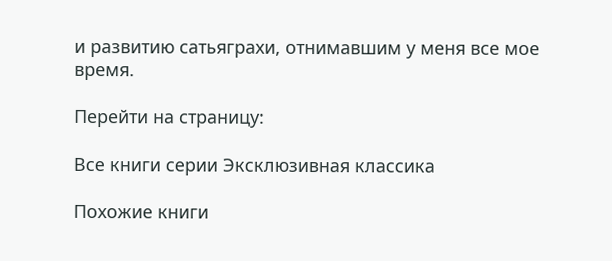и развитию сатьяграхи, отнимавшим у меня все мое время.

Перейти на страницу:

Все книги серии Эксклюзивная классика

Похожие книги